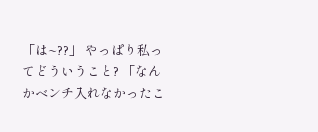「は~??」 やっぱり私ってどういうこと? 「なんかベンチ入れなかったこ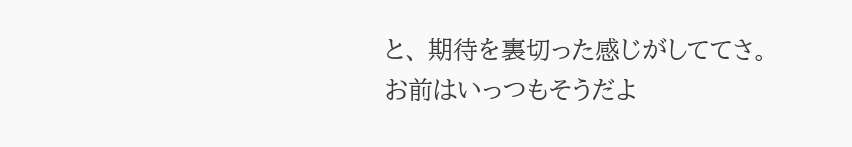と、 期待を裏切った感じがしててさ。 お前はいっつもそうだよ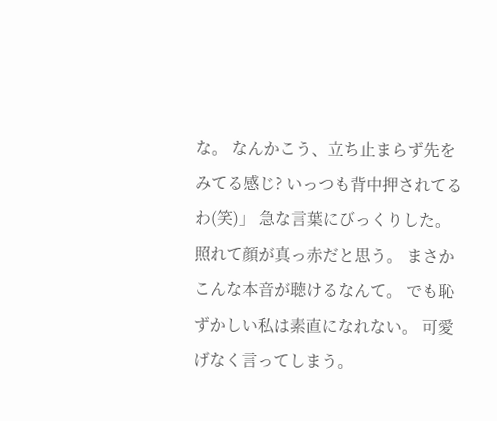な。 なんかこう、立ち止まらず先をみてる感じ? いっつも背中押されてるわ(笑)」 急な言葉にびっくりした。 照れて顔が真っ赤だと思う。 まさかこんな本音が聴けるなんて。 でも恥ずかしい私は素直になれない。 可愛げなく言ってしまう。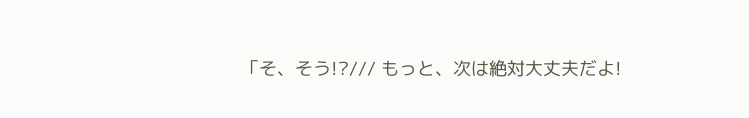「そ、そう!?/// もっと、次は絶対大丈夫だよ!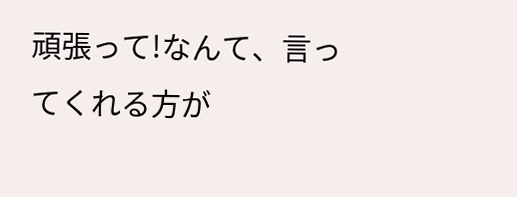頑張って!なんて、言ってくれる方が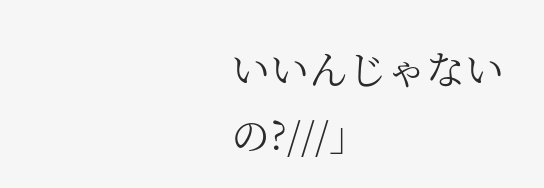いいんじゃないの?///」